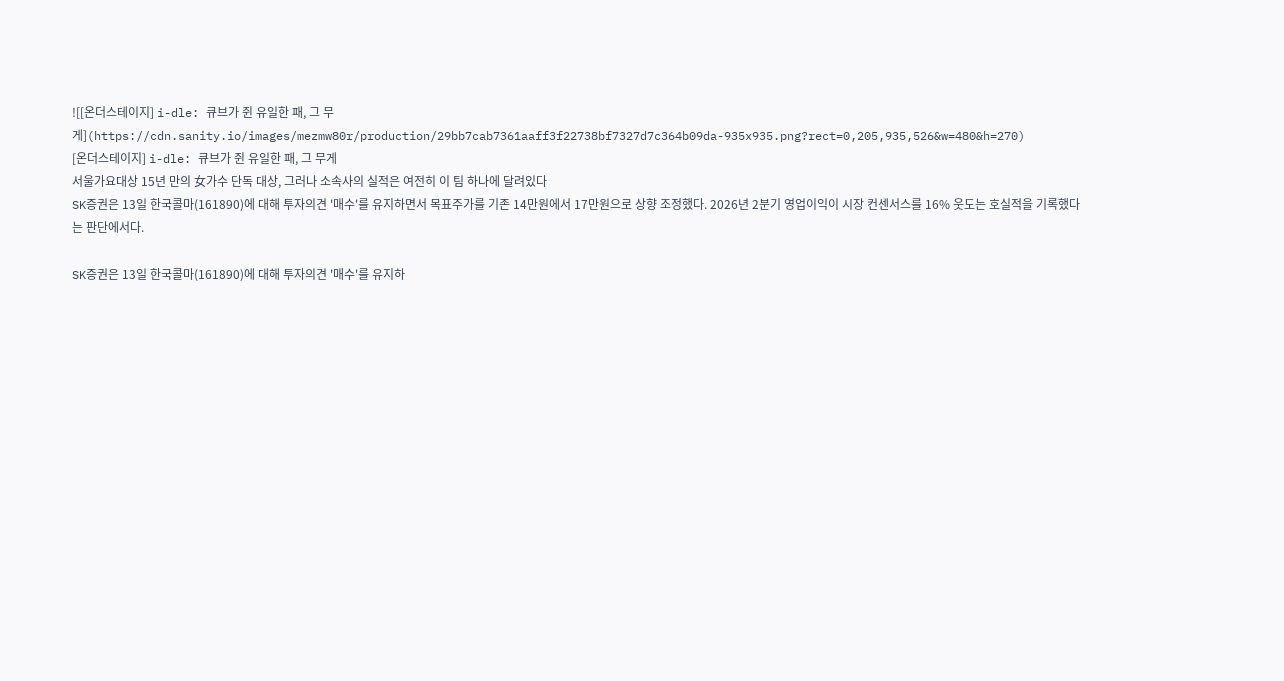![[온더스테이지] i-dle: 큐브가 쥔 유일한 패, 그 무게](https://cdn.sanity.io/images/mezmw80r/production/29bb7cab7361aaff3f22738bf7327d7c364b09da-935x935.png?rect=0,205,935,526&w=480&h=270)
[온더스테이지] i-dle: 큐브가 쥔 유일한 패, 그 무게
서울가요대상 15년 만의 女가수 단독 대상, 그러나 소속사의 실적은 여전히 이 팀 하나에 달려있다
SK증권은 13일 한국콜마(161890)에 대해 투자의견 '매수'를 유지하면서 목표주가를 기존 14만원에서 17만원으로 상향 조정했다. 2026년 2분기 영업이익이 시장 컨센서스를 16% 웃도는 호실적을 기록했다는 판단에서다.

SK증권은 13일 한국콜마(161890)에 대해 투자의견 '매수'를 유지하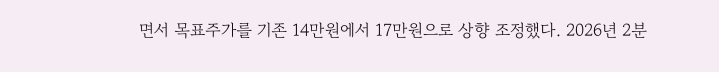면서 목표주가를 기존 14만원에서 17만원으로 상향 조정했다. 2026년 2분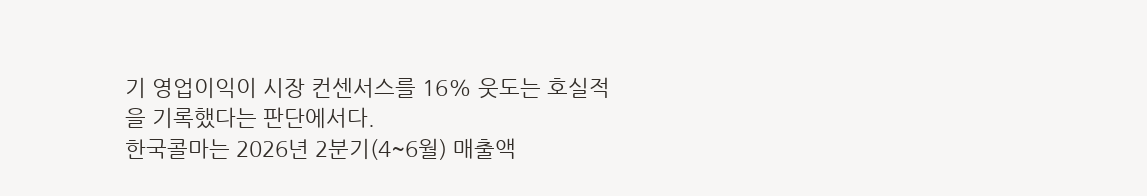기 영업이익이 시장 컨센서스를 16% 웃도는 호실적을 기록했다는 판단에서다.
한국콜마는 2026년 2분기(4~6월) 매출액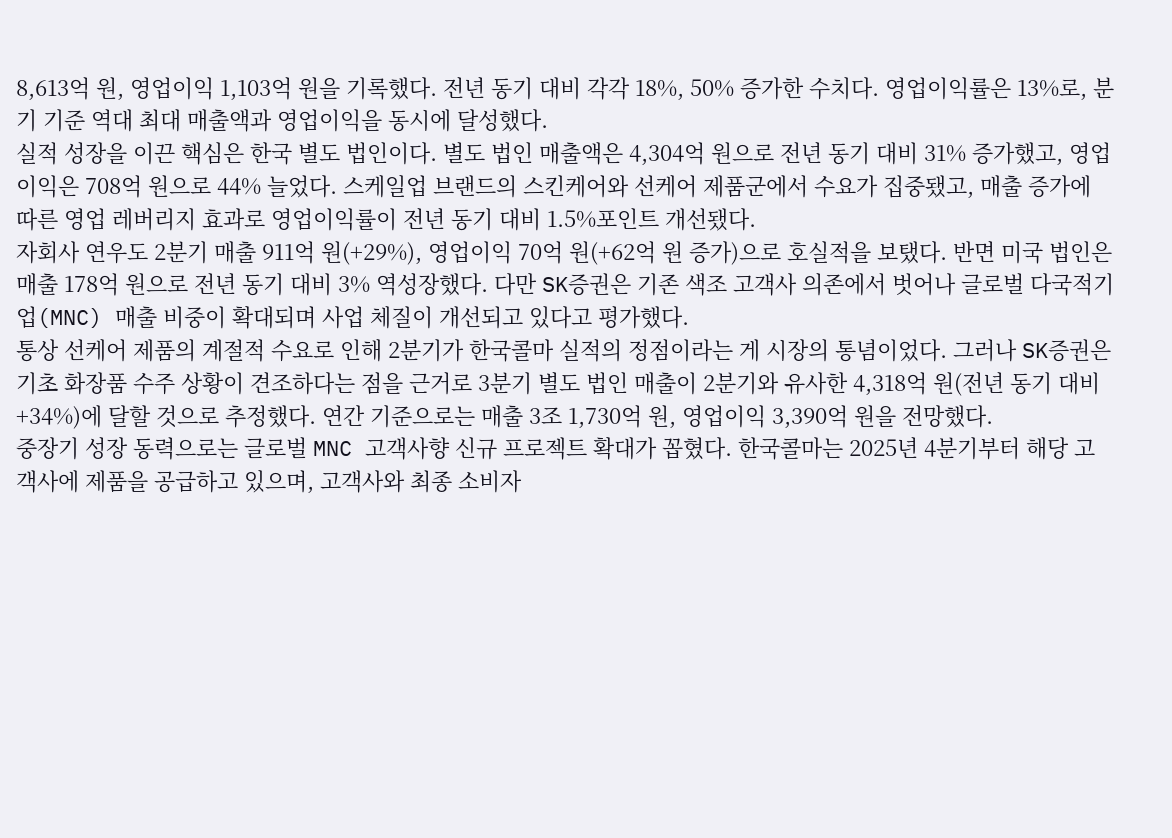8,613억 원, 영업이익 1,103억 원을 기록했다. 전년 동기 대비 각각 18%, 50% 증가한 수치다. 영업이익률은 13%로, 분기 기준 역대 최대 매출액과 영업이익을 동시에 달성했다.
실적 성장을 이끈 핵심은 한국 별도 법인이다. 별도 법인 매출액은 4,304억 원으로 전년 동기 대비 31% 증가했고, 영업이익은 708억 원으로 44% 늘었다. 스케일업 브랜드의 스킨케어와 선케어 제품군에서 수요가 집중됐고, 매출 증가에 따른 영업 레버리지 효과로 영업이익률이 전년 동기 대비 1.5%포인트 개선됐다.
자회사 연우도 2분기 매출 911억 원(+29%), 영업이익 70억 원(+62억 원 증가)으로 호실적을 보탰다. 반면 미국 법인은 매출 178억 원으로 전년 동기 대비 3% 역성장했다. 다만 SK증권은 기존 색조 고객사 의존에서 벗어나 글로벌 다국적기업(MNC) 매출 비중이 확대되며 사업 체질이 개선되고 있다고 평가했다.
통상 선케어 제품의 계절적 수요로 인해 2분기가 한국콜마 실적의 정점이라는 게 시장의 통념이었다. 그러나 SK증권은 기초 화장품 수주 상황이 견조하다는 점을 근거로 3분기 별도 법인 매출이 2분기와 유사한 4,318억 원(전년 동기 대비 +34%)에 달할 것으로 추정했다. 연간 기준으로는 매출 3조 1,730억 원, 영업이익 3,390억 원을 전망했다.
중장기 성장 동력으로는 글로벌 MNC 고객사향 신규 프로젝트 확대가 꼽혔다. 한국콜마는 2025년 4분기부터 해당 고객사에 제품을 공급하고 있으며, 고객사와 최종 소비자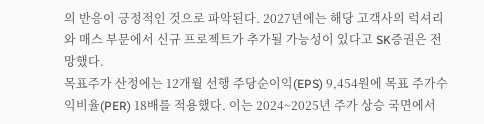의 반응이 긍정적인 것으로 파악된다. 2027년에는 해당 고객사의 럭셔리와 매스 부문에서 신규 프로젝트가 추가될 가능성이 있다고 SK증권은 전망했다.
목표주가 산정에는 12개월 선행 주당순이익(EPS) 9,454원에 목표 주가수익비율(PER) 18배를 적용했다. 이는 2024~2025년 주가 상승 국면에서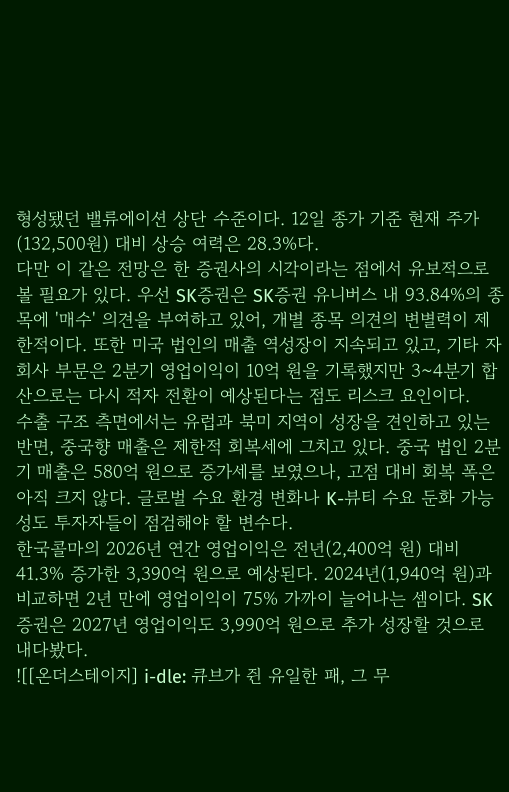형성됐던 밸류에이션 상단 수준이다. 12일 종가 기준 현재 주가(132,500원) 대비 상승 여력은 28.3%다.
다만 이 같은 전망은 한 증권사의 시각이라는 점에서 유보적으로 볼 필요가 있다. 우선 SK증권은 SK증권 유니버스 내 93.84%의 종목에 '매수' 의견을 부여하고 있어, 개별 종목 의견의 변별력이 제한적이다. 또한 미국 법인의 매출 역성장이 지속되고 있고, 기타 자회사 부문은 2분기 영업이익이 10억 원을 기록했지만 3~4분기 합산으로는 다시 적자 전환이 예상된다는 점도 리스크 요인이다.
수출 구조 측면에서는 유럽과 북미 지역이 성장을 견인하고 있는 반면, 중국향 매출은 제한적 회복세에 그치고 있다. 중국 법인 2분기 매출은 580억 원으로 증가세를 보였으나, 고점 대비 회복 폭은 아직 크지 않다. 글로벌 수요 환경 변화나 K-뷰티 수요 둔화 가능성도 투자자들이 점검해야 할 변수다.
한국콜마의 2026년 연간 영업이익은 전년(2,400억 원) 대비 41.3% 증가한 3,390억 원으로 예상된다. 2024년(1,940억 원)과 비교하면 2년 만에 영업이익이 75% 가까이 늘어나는 셈이다. SK증권은 2027년 영업이익도 3,990억 원으로 추가 성장할 것으로 내다봤다.
![[온더스테이지] i-dle: 큐브가 쥔 유일한 패, 그 무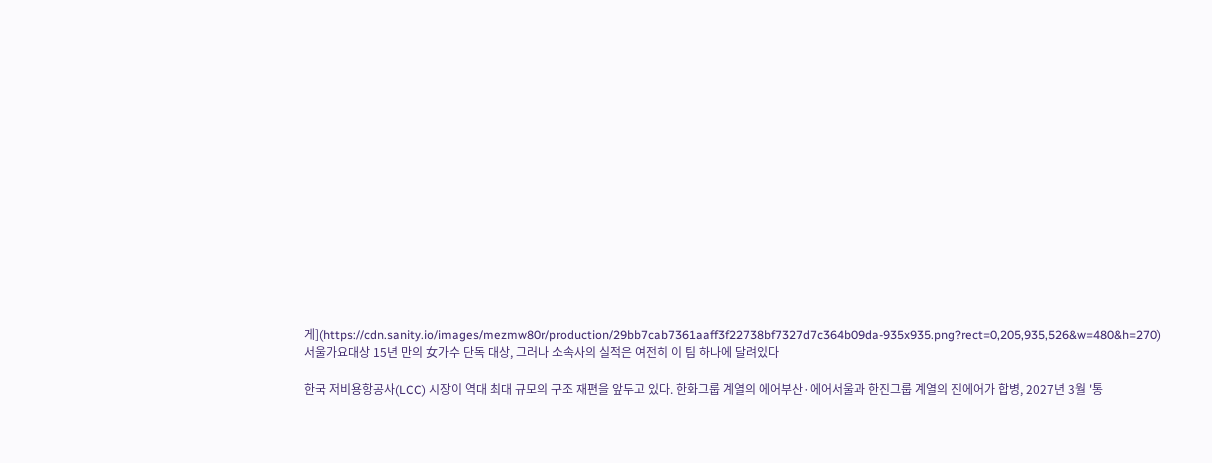게](https://cdn.sanity.io/images/mezmw80r/production/29bb7cab7361aaff3f22738bf7327d7c364b09da-935x935.png?rect=0,205,935,526&w=480&h=270)
서울가요대상 15년 만의 女가수 단독 대상, 그러나 소속사의 실적은 여전히 이 팀 하나에 달려있다

한국 저비용항공사(LCC) 시장이 역대 최대 규모의 구조 재편을 앞두고 있다. 한화그룹 계열의 에어부산·에어서울과 한진그룹 계열의 진에어가 합병, 2027년 3월 '통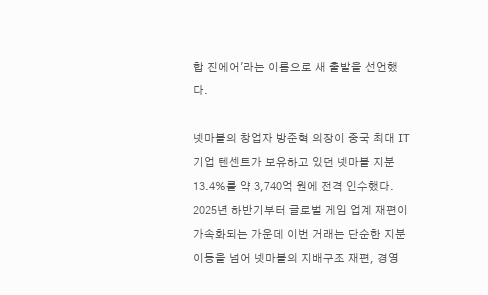합 진에어'라는 이름으로 새 출발을 선언했다.

넷마블의 창업자 방준혁 의장이 중국 최대 IT 기업 텐센트가 보유하고 있던 넷마블 지분 13.4%를 약 3,740억 원에 전격 인수했다. 2025년 하반기부터 글로벌 게임 업계 재편이 가속화되는 가운데 이번 거래는 단순한 지분 이동을 넘어 넷마블의 지배구조 재편, 경영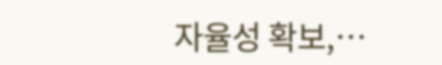자율성 확보,…